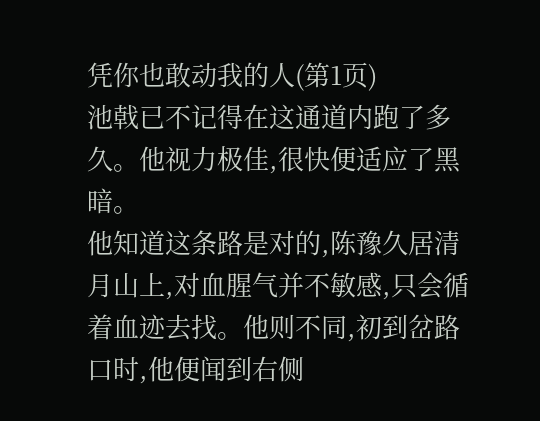凭你也敢动我的人(第1页)
池戟已不记得在这通道内跑了多久。他视力极佳,很快便适应了黑暗。
他知道这条路是对的,陈豫久居清月山上,对血腥气并不敏感,只会循着血迹去找。他则不同,初到岔路口时,他便闻到右侧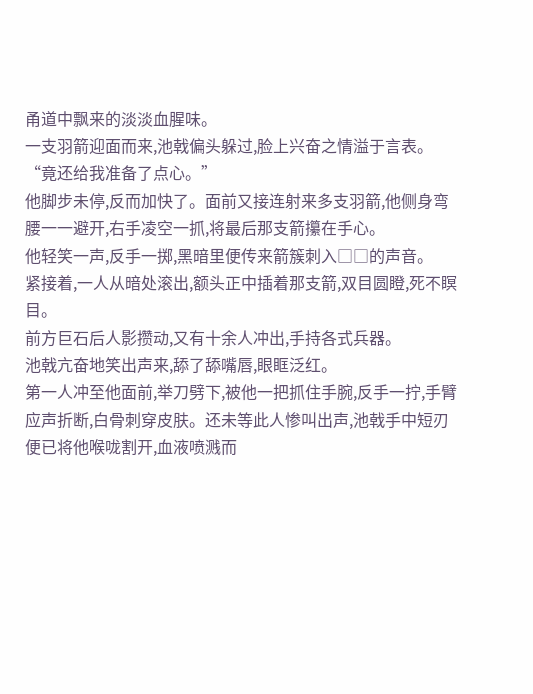甬道中飘来的淡淡血腥味。
一支羽箭迎面而来,池戟偏头躲过,脸上兴奋之情溢于言表。
“竟还给我准备了点心。”
他脚步未停,反而加快了。面前又接连射来多支羽箭,他侧身弯腰一一避开,右手凌空一抓,将最后那支箭攥在手心。
他轻笑一声,反手一掷,黑暗里便传来箭簇刺入□□的声音。
紧接着,一人从暗处滚出,额头正中插着那支箭,双目圆瞪,死不瞑目。
前方巨石后人影攒动,又有十余人冲出,手持各式兵器。
池戟亢奋地笑出声来,舔了舔嘴唇,眼眶泛红。
第一人冲至他面前,举刀劈下,被他一把抓住手腕,反手一拧,手臂应声折断,白骨刺穿皮肤。还未等此人惨叫出声,池戟手中短刃便已将他喉咙割开,血液喷溅而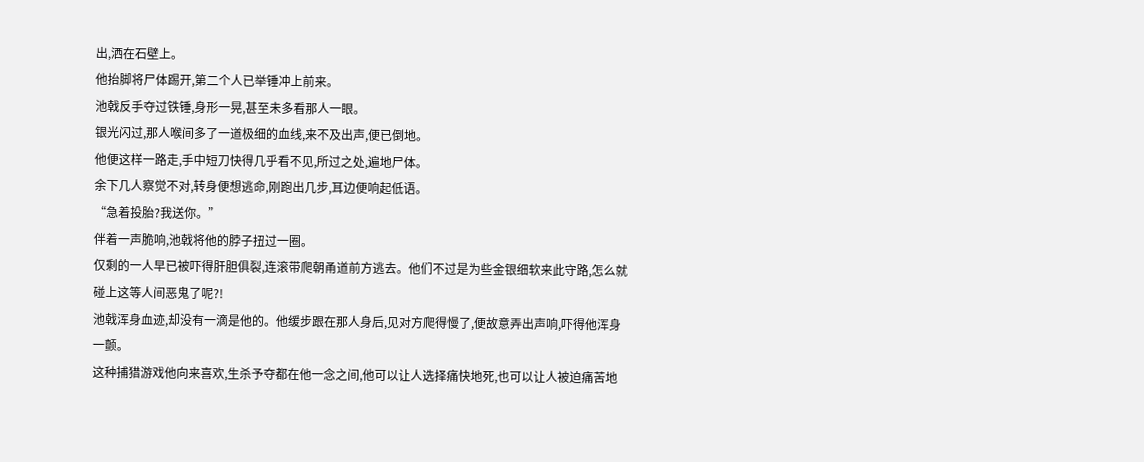出,洒在石壁上。
他抬脚将尸体踢开,第二个人已举锤冲上前来。
池戟反手夺过铁锤,身形一晃,甚至未多看那人一眼。
银光闪过,那人喉间多了一道极细的血线,来不及出声,便已倒地。
他便这样一路走,手中短刀快得几乎看不见,所过之处,遍地尸体。
余下几人察觉不对,转身便想逃命,刚跑出几步,耳边便响起低语。
“急着投胎?我送你。”
伴着一声脆响,池戟将他的脖子扭过一圈。
仅剩的一人早已被吓得肝胆俱裂,连滚带爬朝甬道前方逃去。他们不过是为些金银细软来此守路,怎么就碰上这等人间恶鬼了呢?!
池戟浑身血迹,却没有一滴是他的。他缓步跟在那人身后,见对方爬得慢了,便故意弄出声响,吓得他浑身一颤。
这种捕猎游戏他向来喜欢,生杀予夺都在他一念之间,他可以让人选择痛快地死,也可以让人被迫痛苦地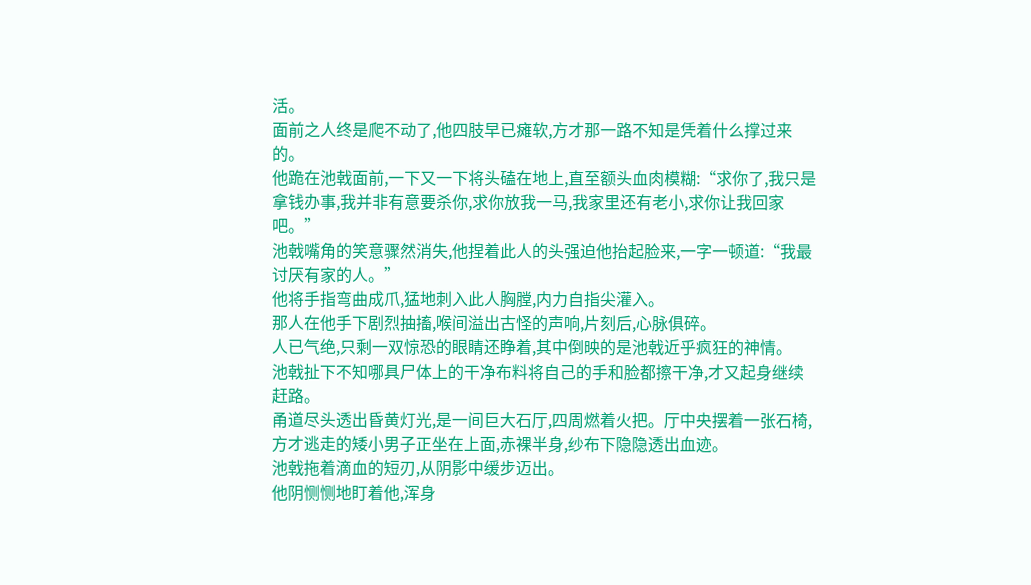活。
面前之人终是爬不动了,他四肢早已瘫软,方才那一路不知是凭着什么撑过来的。
他跪在池戟面前,一下又一下将头磕在地上,直至额头血肉模糊:“求你了,我只是拿钱办事,我并非有意要杀你,求你放我一马,我家里还有老小,求你让我回家吧。”
池戟嘴角的笑意骤然消失,他捏着此人的头强迫他抬起脸来,一字一顿道:“我最讨厌有家的人。”
他将手指弯曲成爪,猛地刺入此人胸膛,内力自指尖灌入。
那人在他手下剧烈抽搐,喉间溢出古怪的声响,片刻后,心脉俱碎。
人已气绝,只剩一双惊恐的眼睛还睁着,其中倒映的是池戟近乎疯狂的神情。
池戟扯下不知哪具尸体上的干净布料将自己的手和脸都擦干净,才又起身继续赶路。
甬道尽头透出昏黄灯光,是一间巨大石厅,四周燃着火把。厅中央摆着一张石椅,方才逃走的矮小男子正坐在上面,赤裸半身,纱布下隐隐透出血迹。
池戟拖着滴血的短刃,从阴影中缓步迈出。
他阴恻恻地盯着他,浑身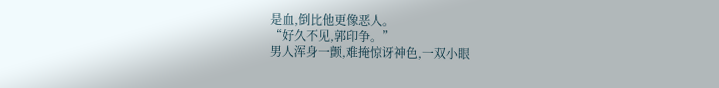是血,倒比他更像恶人。
“好久不见,郭印争。”
男人浑身一颤,难掩惊讶神色,一双小眼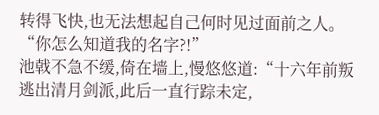转得飞快,也无法想起自己何时见过面前之人。
“你怎么知道我的名字?!”
池戟不急不缓,倚在墙上,慢悠悠道:“十六年前叛逃出清月剑派,此后一直行踪未定,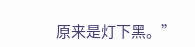原来是灯下黑。”